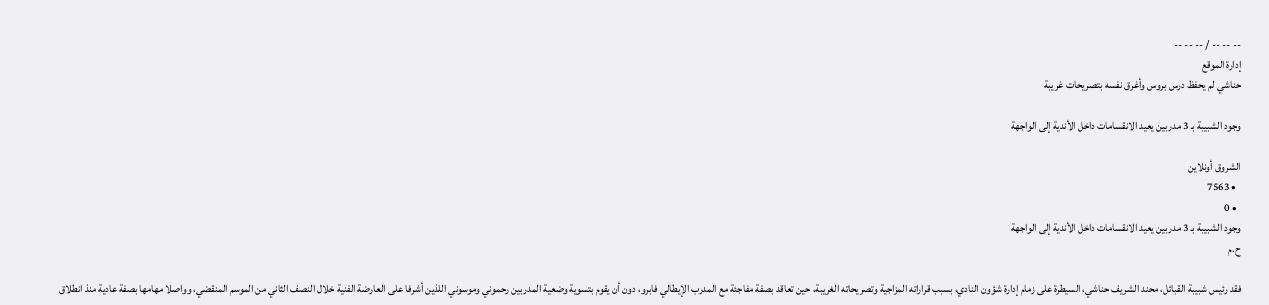-- -- -- / -- -- --
إدارة الموقع
حناشي لم يحفظ درس بروس وأغرق نفسه بتصريحات غريبة

وجود الشبيبة بـ 3 مدربين يعيد الانقسامات داخل الأندية إلى الواجهة

الشروق أونلاين
  • 7563
  • 0
وجود الشبيبة بـ 3 مدربين يعيد الانقسامات داخل الأندية إلى الواجهة
ح.م

فقد رئيس شبيبة القبائل، محند الشريف حناشي، السيطرة على زمام إدارة شؤون النادي، بسبب قراراته المزاجية وتصريحاته الغريبة، حين تعاقد بصفة مفاجئة مع المدرب الإيطالي فابرو، دون أن يقوم بتسوية وضعية المدربين رحموني وموسوني اللذين أشرفا على العارضة الفنية خلال النصف الثاني من الموسم المنقضي، وواصلا مهامها بصفة عادية منذ انطلاق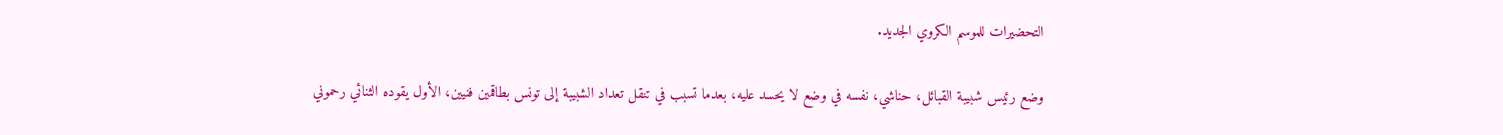التحضيرات للموسم الكروي الجديد.

وضع رئيس شبيبة القبائل، حناشي، نفسه في وضع لا يحسد عليه، بعدما تسبب في تنقل تعداد الشبيبة إلى تونس بطاقمين فنيين، الأول يقوده الثنائي رحموني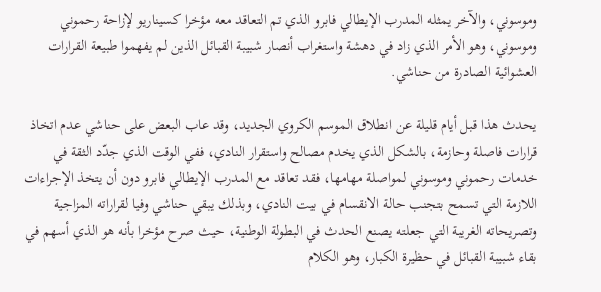وموسوني، والآخر يمثله المدرب الإيطالي فابرو الذي تم التعاقد معه مؤخرا كسيناريو لإزاحة رحموني وموسوني، وهو الأمر الذي زاد في دهشة واستغراب أنصار شبيبة القبائل الذين لم يفهموا طبيعة القرارات العشوائية الصادرة من حناشي.

يحدث هذا قبل أيام قليلة عن انطلاق الموسم الكروي الجديد، وقد عاب البعض على حناشي عدم اتخاذ قرارات فاصلة وحازمة، بالشكل الذي يخدم مصالح واستقرار النادي، ففي الوقت الذي جدّد الثقة في خدمات رحموني وموسوني لمواصلة مهامها، فقد تعاقد مع المدرب الإيطالي فابرو دون أن يتخذ الإجراءات اللازمة التي تسمح بتجنب حالة الانقسام في بيت النادي، وبذلك يبقي حناشي وفيا لقراراته المزاجية وتصريحاته الغريبة التي جعلته يصنع الحدث في البطولة الوطنية، حيث صرح مؤخرا بأنه هو الذي أسهم في بقاء شبيبة القبائل في حظيرة الكبار، وهو الكلام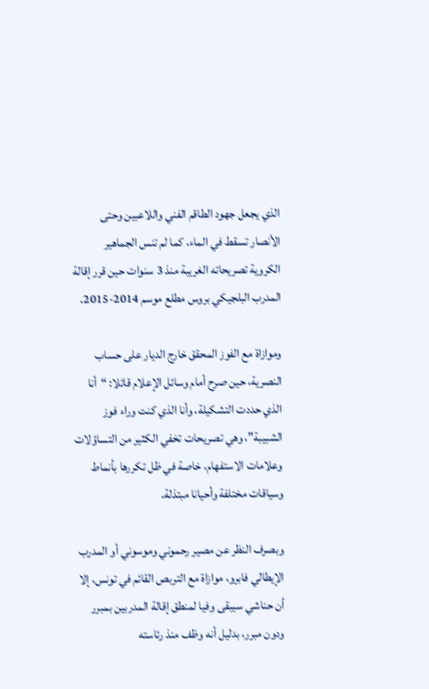الذي يجعل جهود الطاقم الفني واللاعبين وحتى الأنصار تسقط في الماء، كما لم تنس الجماهير الكروية تصريحاته الغريبة منذ 3 سنوات حين قرر إقالة المدرب البلجيكي بروس مطلع موسم 2014-2015.

وموازاة مع الفوز المحقق خارج الديار على حساب النصرية، حين صرح أمام وسائل الإعلام قائلا: “أنا الذي حددت التشكيلة، وأنا الذي كنت وراء فوز الشبيبة”، وهي تصريحات تخفي الكثير من التساؤلات وعلامات الاستفهام، خاصة في ظل تكررها بأنماط وسياقات مختلفة وأحيانا مبتذلة.

وبصرف النظر عن مصير رحموني وموسوني أو المدرب الإيطالي فابرو، موازاة مع التربص القائم في تونس، إلا أن حناشي سيبقى وفيا لمنطق إقالة المدربين بمبرر ودون مبرر، بدليل أنه وظف منذ رئاسته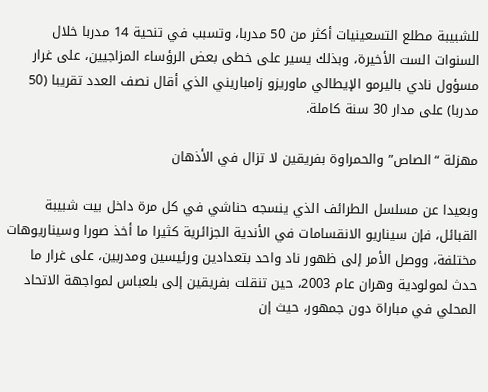للشبيبة مطلع التسعينيات أكثر من 50 مدربا، وتسبب في تنحية 14 مدربا خلال السنوات الست الأخيرة، وبذلك يسير على خطى بعض الرؤساء المزاجيين، على غرار مسؤول نادي باليرمو الإيطالي ماوريزو زامباريني الذي أقال نصف العدد تقريبا (50 مدربا) على مدار 30 سنة كاملة.

مهزلة “الصاص” والحمراوة بفريقين لا تزال في الأذهان

وبعيدا عن مسلسل الطرائف الذي ينسجه حناشي في كل مرة داخل بيت شبيبة القبائل، فإن سيناريو الانقسامات في الأندية الجزائرية كثيرا ما أخذ صورا وسيناريوهات مختلفة، ووصل الأمر إلى ظهور ناد واحد بتعدادين ورئيسين ومدربين، على غرار ما حدث لمولودية وهران عام 2003، حين تنقلت بفريقين إلى بلعباس لمواجهة الاتحاد المحلي في مباراة دون جمهور، حيث إن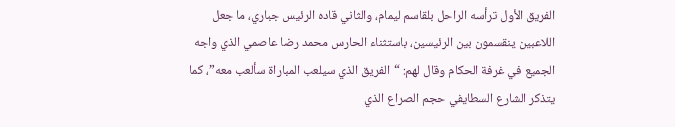الفريق الأول ترأسه الراحل بلقاسم ليمام، والثاني قاده الرئيس جباري، ما جعل اللاعبين ينقسمون بين الرئيسين، باستثناء الحارس محمد رضا عاصمي الذي واجه الجميع في غرفة الحكام وقال لهم: “الفريق الذي سيلعب المباراة سألعب معه”، كما يتذكر الشارع السطايفي حجم الصراع الذي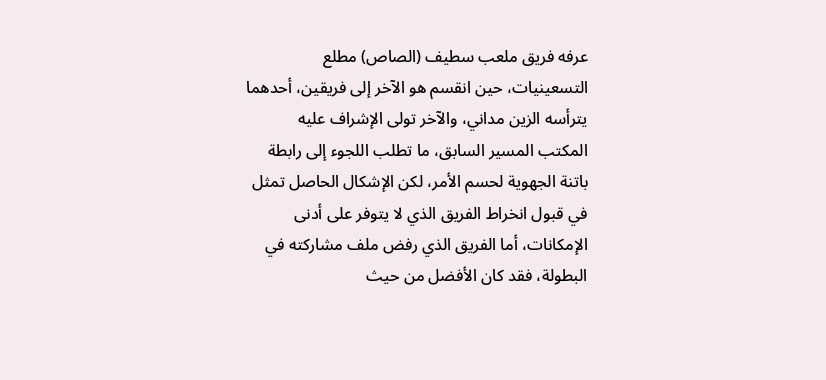عرفه فريق ملعب سطيف (الصاص) مطلع التسعينيات، حين انقسم هو الآخر إلى فريقين، أحدهما يترأسه الزين مداني، والآخر تولى الإشراف عليه المكتب المسير السابق، ما تطلب اللجوء إلى رابطة باتنة الجهوية لحسم الأمر، لكن الإشكال الحاصل تمثل في قبول انخراط الفريق الذي لا يتوفر على أدنى الإمكانات، أما الفريق الذي رفض ملف مشاركته في البطولة، فقد كان الأفضل من حيث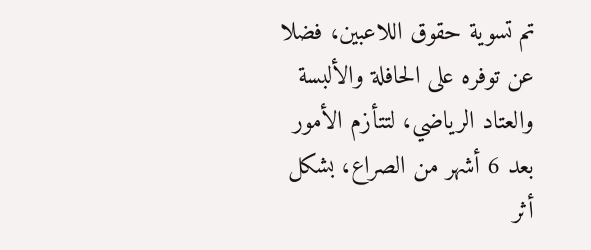تم تسوية حقوق اللاعبين، فضلا عن توفره على الحافلة والألبسة والعتاد الرياضي، لتتأزم الأمور بعد 6 أشهر من الصراع، بشكل أثر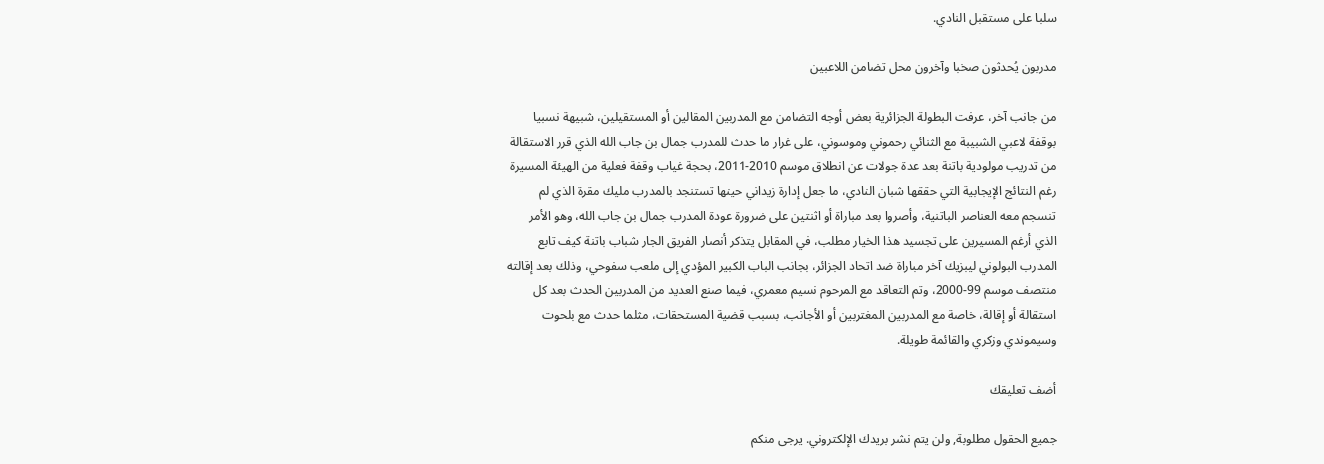سلبا على مستقبل النادي.

مدربون يُحدثون صخبا وآخرون محل تضامن اللاعبين

من جانب آخر، عرفت البطولة الجزائرية بعض أوجه التضامن مع المدربين المقالين أو المستقيلين، شبيهة نسبيا بوقفة لاعبي الشبيبة مع الثنائي رحموني وموسوني، على غرار ما حدث للمدرب جمال بن جاب الله الذي قرر الاستقالة من تدريب مولودية باتنة بعد عدة جولات عن انطلاق موسم 2010-2011، بحجة غياب وقفة فعلية من الهيئة المسيرة رغم النتائج الإيجابية التي حققها شبان النادي، ما جعل إدارة زيداني حينها تستنجد بالمدرب مليك مقرة الذي لم تنسجم معه العناصر الباتنية، وأصروا بعد مباراة أو اثنتين على ضرورة عودة المدرب جمال بن جاب الله، وهو الأمر الذي أرغم المسيرين على تجسيد هذا الخيار مطلب، في المقابل يتذكر أنصار الفريق الجار شباب باتنة كيف تابع المدرب البولوني ليبزيك آخر مباراة ضد اتحاد الجزائر، بجانب الباب الكبير المؤدي إلى ملعب سفوحي، وذلك بعد إقالته منتصف موسم 99-2000، وتم التعاقد مع المرحوم نسيم معمري، فيما صنع العديد من المدربين الحدث بعد كل استقالة أو إقالة، خاصة مع المدربين المغتربين أو الأجانب، بسبب قضية المستحقات، مثلما حدث مع بلحوت وسيموندي وزكري والقائمة طويلة.

أضف تعليقك

جميع الحقول مطلوبة, ولن يتم نشر بريدك الإلكتروني. يرجى منكم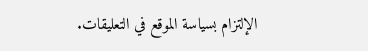الإلتزام بسياسة الموقع في التعليقات.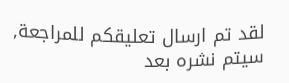لقد تم ارسال تعليقكم للمراجعة, سيتم نشره بعد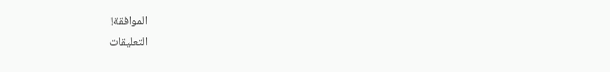الموافقة!
التعليقات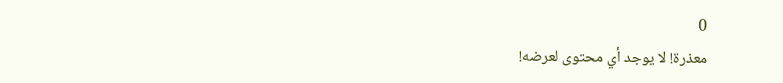0
معذرة! لا يوجد أي محتوى لعرضه!